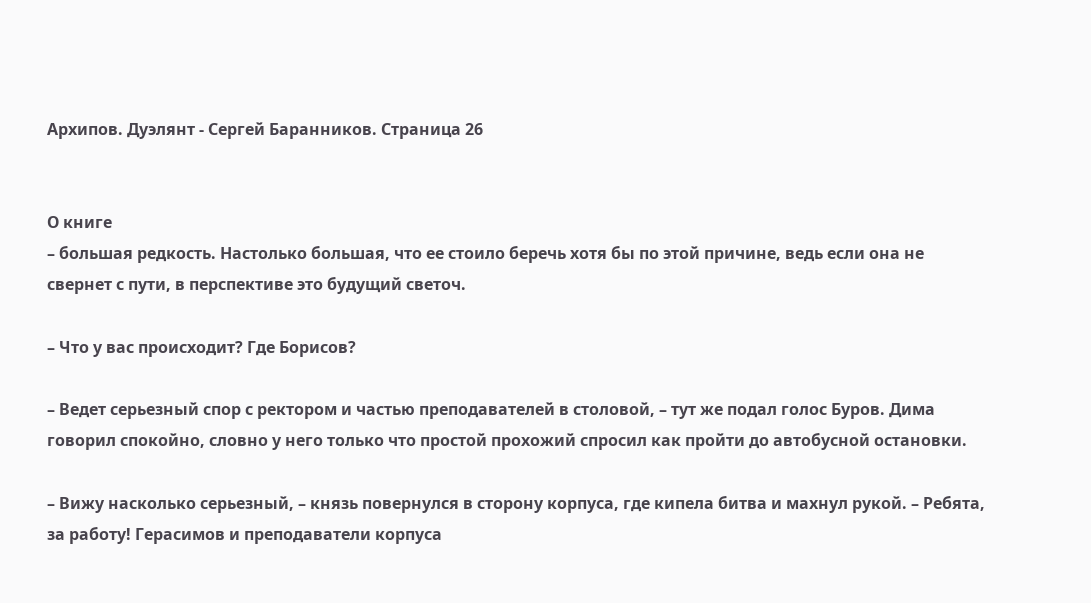Архипов. Дуэлянт - Сергей Баранников. Страница 26


О книге
– большая редкость. Настолько большая, что ее стоило беречь хотя бы по этой причине, ведь если она не свернет с пути, в перспективе это будущий светоч.

– Что у вас происходит? Где Борисов?

– Ведет серьезный спор с ректором и частью преподавателей в столовой, – тут же подал голос Буров. Дима говорил спокойно, словно у него только что простой прохожий спросил как пройти до автобусной остановки.

– Вижу насколько серьезный, – князь повернулся в сторону корпуса, где кипела битва и махнул рукой. – Ребята, за работу! Герасимов и преподаватели корпуса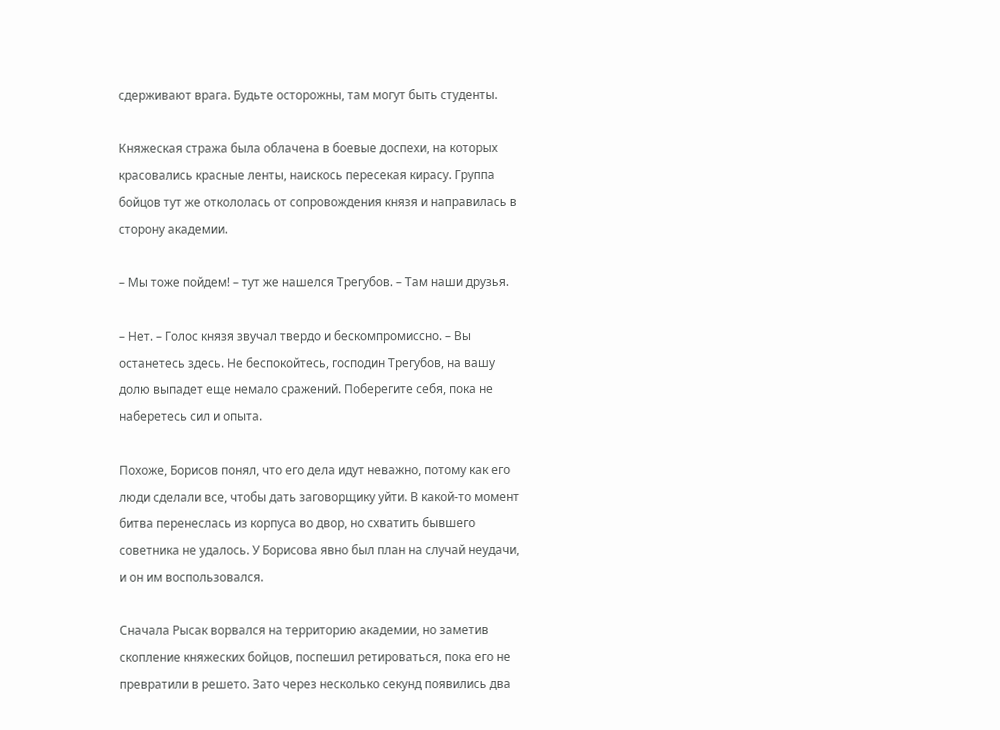сдерживают врага. Будьте осторожны, там могут быть студенты.

Княжеская стража была облачена в боевые доспехи, на которых красовались красные ленты, наискось пересекая кирасу. Группа бойцов тут же откололась от сопровождения князя и направилась в сторону академии.

– Мы тоже пойдем! – тут же нашелся Трегубов. – Там наши друзья.

– Нет. – Голос князя звучал твердо и бескомпромиссно. – Вы останетесь здесь. Не беспокойтесь, господин Трегубов, на вашу долю выпадет еще немало сражений. Поберегите себя, пока не наберетесь сил и опыта.

Похоже, Борисов понял, что его дела идут неважно, потому как его люди сделали все, чтобы дать заговорщику уйти. В какой-то момент битва перенеслась из корпуса во двор, но схватить бывшего советника не удалось. У Борисова явно был план на случай неудачи, и он им воспользовался.

Сначала Рысак ворвался на территорию академии, но заметив скопление княжеских бойцов, поспешил ретироваться, пока его не превратили в решето. Зато через несколько секунд появились два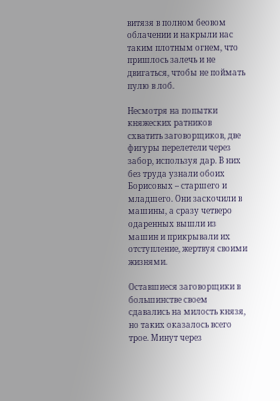витязя в полном беовом облачении и накрыли нас таким плотным огнем, что пришлось залечь и не двигаться, чтобы не поймать пулю в лоб.

Несмотря на попытки княжеских ратников схватить заговорщиков, две фигуры перелетели через забор, используя дар. В них без труда узнали обоих Борисовых – старшего и младшего. Они заскочили в машины, а сразу четверо одаренных вышли из машин и прикрывали их отступление, жертвуя своими жизнями.

Оставшиеся заговорщики в большинстве своем сдавались на милость князя, но таких оказалось всего трое. Минут через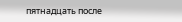пятнадцать после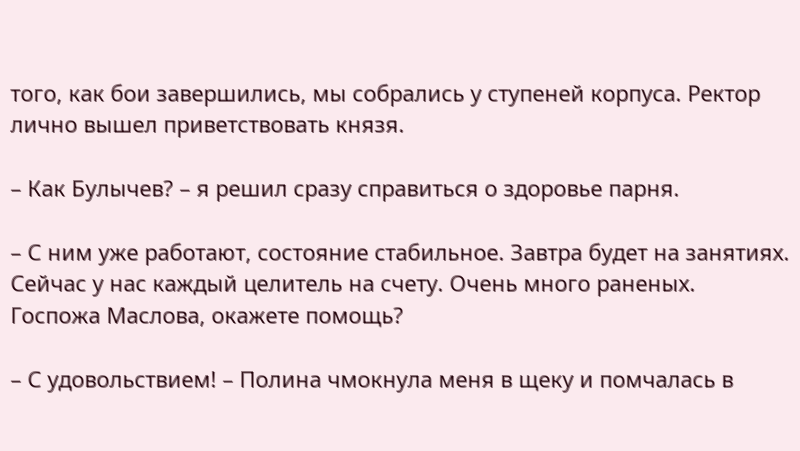того, как бои завершились, мы собрались у ступеней корпуса. Ректор лично вышел приветствовать князя.

– Как Булычев? – я решил сразу справиться о здоровье парня.

– С ним уже работают, состояние стабильное. Завтра будет на занятиях. Сейчас у нас каждый целитель на счету. Очень много раненых. Госпожа Маслова, окажете помощь?

– С удовольствием! – Полина чмокнула меня в щеку и помчалась в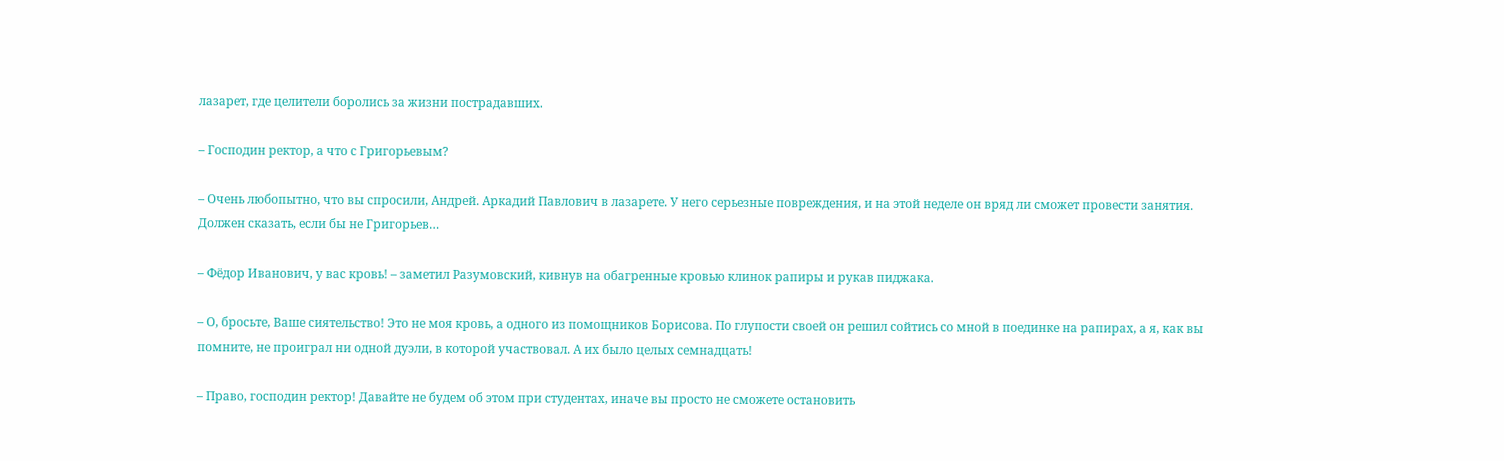лазарет, где целители боролись за жизни пострадавших.

– Господин ректор, а что с Григорьевым?

– Очень любопытно, что вы спросили, Андрей. Аркадий Павлович в лазарете. У него серьезные повреждения, и на этой неделе он вряд ли сможет провести занятия. Должен сказать, если бы не Григорьев…

– Фёдор Иванович, у вас кровь! – заметил Разумовский, кивнув на обагренные кровью клинок рапиры и рукав пиджака.

– О, бросьте, Ваше сиятельство! Это не моя кровь, а одного из помощников Борисова. По глупости своей он решил сойтись со мной в поединке на рапирах, а я, как вы помните, не проиграл ни одной дуэли, в которой участвовал. А их было целых семнадцать!

– Право, господин ректор! Давайте не будем об этом при студентах, иначе вы просто не сможете остановить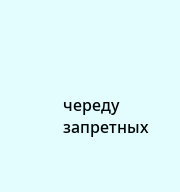череду запретных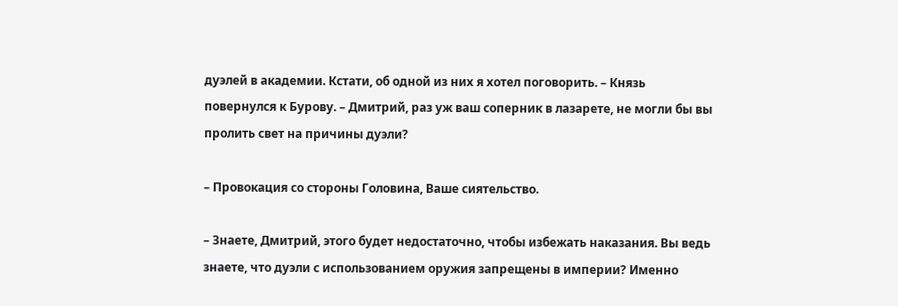дуэлей в академии. Кстати, об одной из них я хотел поговорить. – Князь повернулся к Бурову. – Дмитрий, раз уж ваш соперник в лазарете, не могли бы вы пролить свет на причины дуэли?

– Провокация со стороны Головина, Ваше сиятельство.

– Знаете, Дмитрий, этого будет недостаточно, чтобы избежать наказания. Вы ведь знаете, что дуэли с использованием оружия запрещены в империи? Именно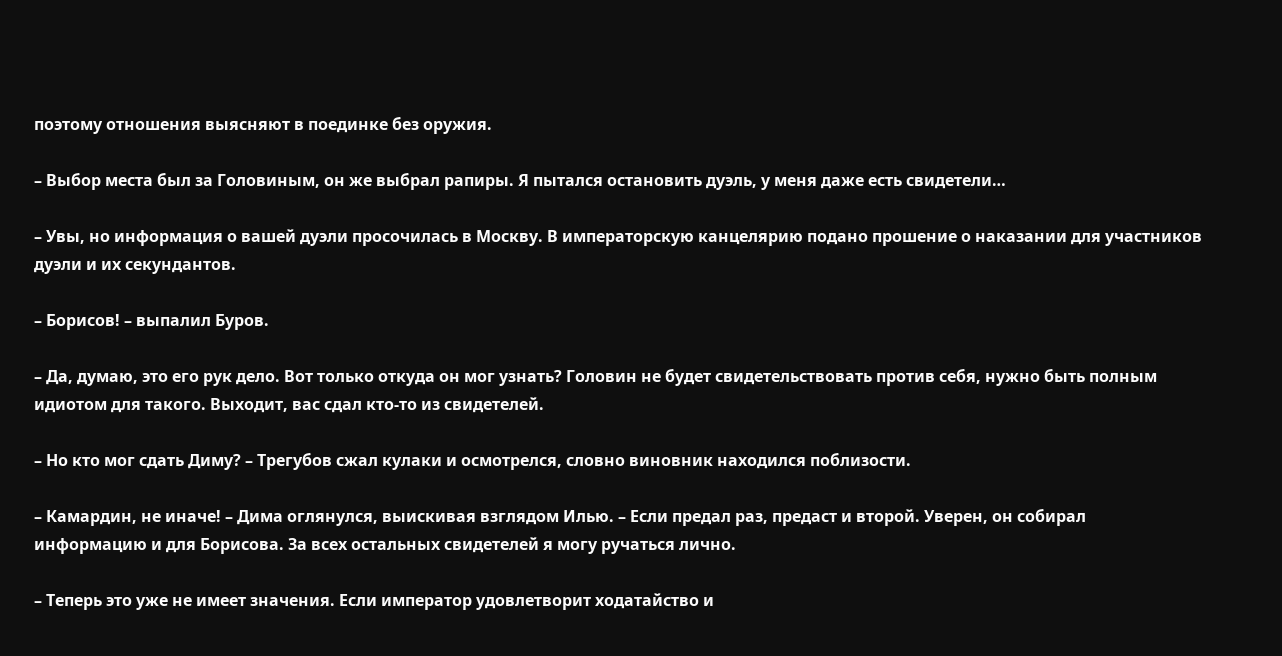поэтому отношения выясняют в поединке без оружия.

– Выбор места был за Головиным, он же выбрал рапиры. Я пытался остановить дуэль, у меня даже есть свидетели…

– Увы, но информация о вашей дуэли просочилась в Москву. В императорскую канцелярию подано прошение о наказании для участников дуэли и их секундантов.

– Борисов! – выпалил Буров.

– Да, думаю, это его рук дело. Вот только откуда он мог узнать? Головин не будет свидетельствовать против себя, нужно быть полным идиотом для такого. Выходит, вас сдал кто-то из свидетелей.

– Но кто мог сдать Диму? – Трегубов сжал кулаки и осмотрелся, словно виновник находился поблизости.

– Камардин, не иначе! – Дима оглянулся, выискивая взглядом Илью. – Если предал раз, предаст и второй. Уверен, он собирал информацию и для Борисова. За всех остальных свидетелей я могу ручаться лично.

– Теперь это уже не имеет значения. Если император удовлетворит ходатайство и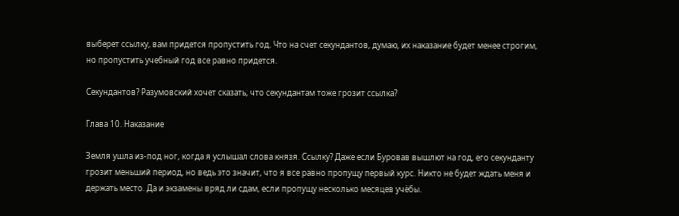выберет ссылку, вам придется пропустить год. Что на счет секундантов, думаю, их наказание будет менее строгим, но пропустить учебный год все равно придется.

Секундантов? Разумовский хочет сказать, что секундантам тоже грозит ссылка?

Глава 10. Наказание

Земля ушла из-под ног, когда я услышал слова князя. Ссылку? Даже если Буровав вышлют на год, его секунданту грозит меньший период, но ведь это значит, что я все равно пропущу первый курс. Никто не будет ждать меня и держать место. Да и экзамены вряд ли сдам, если пропущу несколько месяцев учёбы.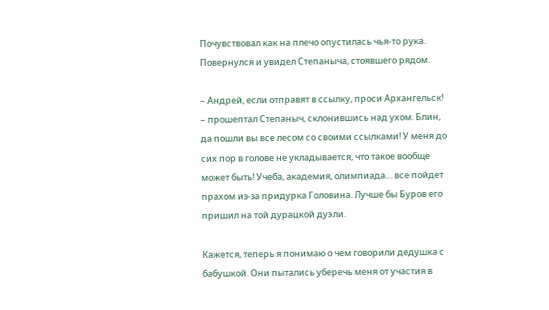Почувствовал как на плечо опустилась чья-то рука. Повернулся и увидел Степаныча, стоявшего рядом.

– Андрей, если отправят в ссылку, проси Архангельск! – прошептал Степаныч, склонившись над ухом. Блин, да пошли вы все лесом со своими ссылками! У меня до сих пор в голове не укладывается, что такое вообще может быть! Учеба, академия, олимпиада… все пойдет прахом из-за придурка Головина. Лучше бы Буров его пришил на той дурацкой дуэли.

Кажется, теперь я понимаю о чем говорили дедушка с бабушкой. Они пытались уберечь меня от участия в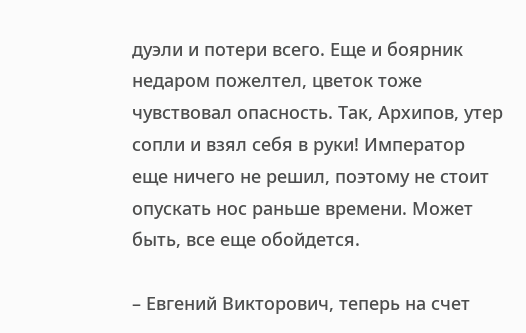дуэли и потери всего. Еще и боярник недаром пожелтел, цветок тоже чувствовал опасность. Так, Архипов, утер сопли и взял себя в руки! Император еще ничего не решил, поэтому не стоит опускать нос раньше времени. Может быть, все еще обойдется.

– Евгений Викторович, теперь на счет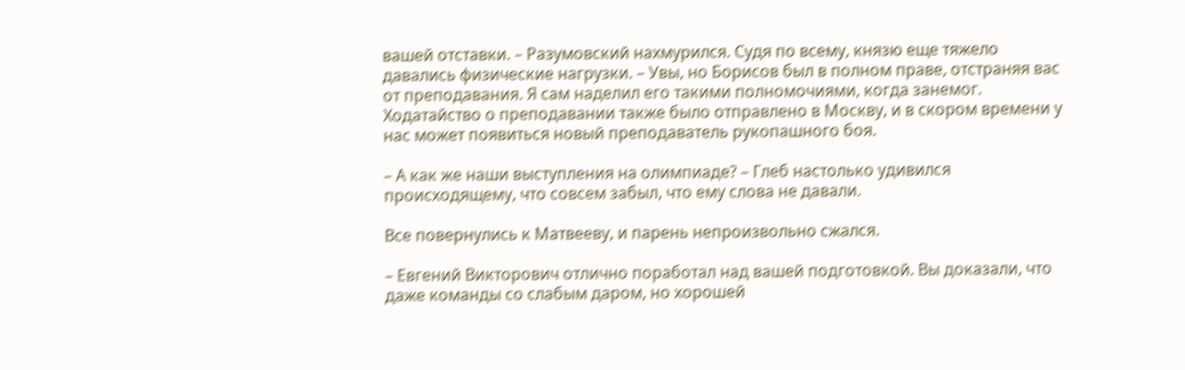вашей отставки. – Разумовский нахмурился. Судя по всему, князю еще тяжело давались физические нагрузки. – Увы, но Борисов был в полном праве, отстраняя вас от преподавания. Я сам наделил его такими полномочиями, когда занемог. Ходатайство о преподавании также было отправлено в Москву, и в скором времени у нас может появиться новый преподаватель рукопашного боя.

– А как же наши выступления на олимпиаде? – Глеб настолько удивился происходящему, что совсем забыл, что ему слова не давали.

Все повернулись к Матвееву, и парень непроизвольно сжался.

– Евгений Викторович отлично поработал над вашей подготовкой. Вы доказали, что даже команды со слабым даром, но хорошей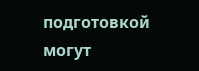подготовкой могут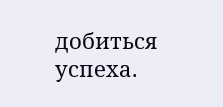добиться успеха.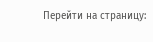Перейти на страницу: